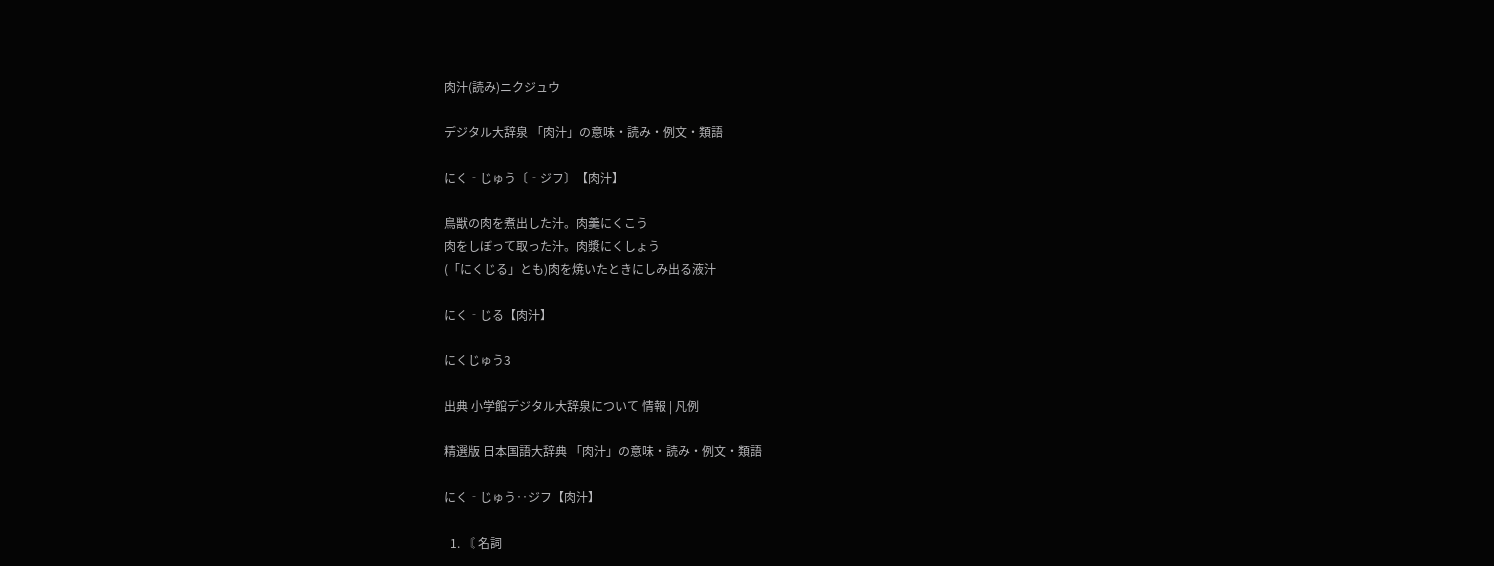肉汁(読み)ニクジュウ

デジタル大辞泉 「肉汁」の意味・読み・例文・類語

にく‐じゅう〔‐ジフ〕【肉汁】

鳥獣の肉を煮出した汁。肉羹にくこう
肉をしぼって取った汁。肉漿にくしょう
(「にくじる」とも)肉を焼いたときにしみ出る液汁

にく‐じる【肉汁】

にくじゅう3

出典 小学館デジタル大辞泉について 情報 | 凡例

精選版 日本国語大辞典 「肉汁」の意味・読み・例文・類語

にく‐じゅう‥ジフ【肉汁】

  1. 〘 名詞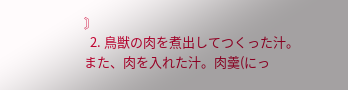〙
  2. 鳥獣の肉を煮出してつくった汁。また、肉を入れた汁。肉羹(にっ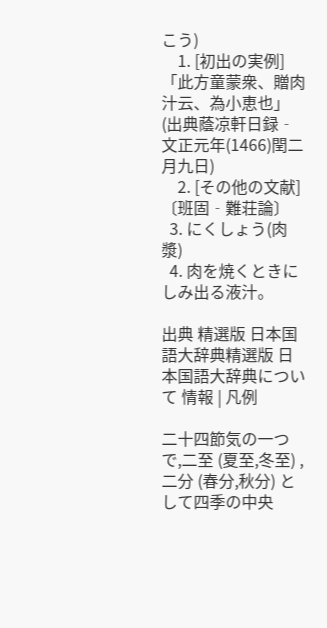こう)
    1. [初出の実例]「此方童蒙衆、贈肉汁云、為小恵也」(出典蔭凉軒日録‐文正元年(1466)閏二月九日)
    2. [その他の文献]〔班固‐難荘論〕
  3. にくしょう(肉漿)
  4. 肉を焼くときにしみ出る液汁。

出典 精選版 日本国語大辞典精選版 日本国語大辞典について 情報 | 凡例

二十四節気の一つで,二至 (夏至,冬至) ,二分 (春分,秋分) として四季の中央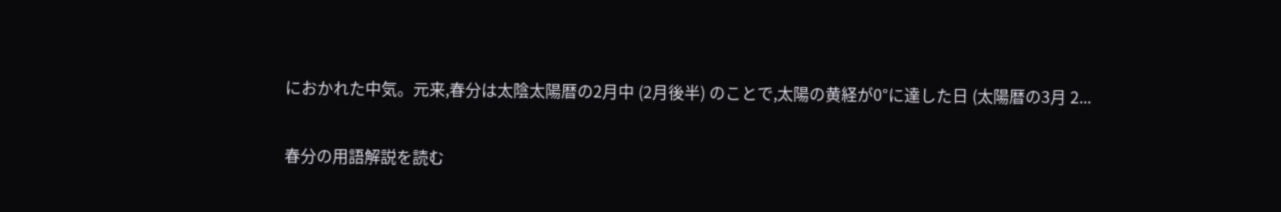におかれた中気。元来,春分は太陰太陽暦の2月中 (2月後半) のことで,太陽の黄経が0°に達した日 (太陽暦の3月 2...

春分の用語解説を読む